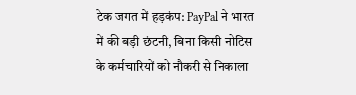टेक जगत में हड़कंप: PayPal ने भारत में की बड़ी छंटनी, बिना किसी नोटिस के कर्मचारियों को नौकरी से निकाला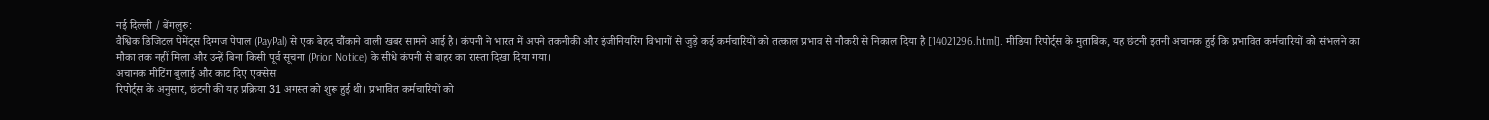नई दिल्ली / बेंगलुरु:
वैश्विक डिजिटल पेमेंट्स दिग्गज पेपाल (PayPal) से एक बेहद चौंकाने वाली खबर सामने आई है। कंपनी ने भारत में अपने तकनीकी और इंजीनियरिंग विभागों से जुड़े कई कर्मचारियों को तत्काल प्रभाव से नौकरी से निकाल दिया है [14021296.html]. मीडिया रिपोर्ट्स के मुताबिक, यह छंटनी इतनी अचानक हुई कि प्रभावित कर्मचारियों को संभलने का मौका तक नहीं मिला और उन्हें बिना किसी पूर्व सूचना (Prior Notice) के सीधे कंपनी से बाहर का रास्ता दिखा दिया गया।
अचानक मीटिंग बुलाई और काट दिए एक्सेस
रिपोर्ट्स के अनुसार, छंटनी की यह प्रक्रिया 31 अगस्त को शुरू हुई थी। प्रभावित कर्मचारियों को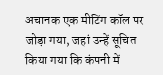अचानक एक मीटिंग कॉल पर जोड़ा गया, जहां उन्हें सूचित किया गया कि कंपनी में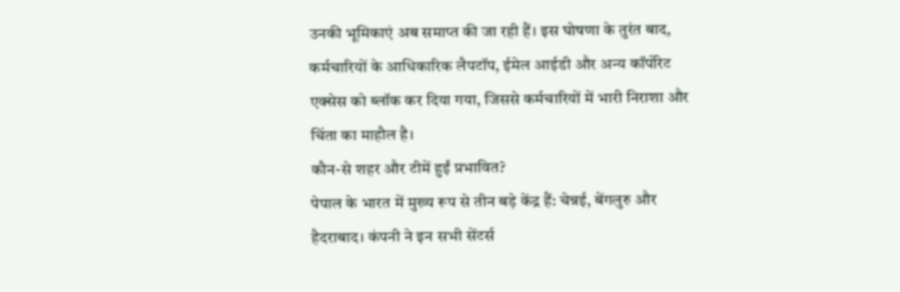उनकी भूमिकाएं अब समाप्त की जा रही हैं। इस घोषणा के तुरंत बाद, कर्मचारियों के आधिकारिक लैपटॉप, ईमेल आईडी और अन्य कॉर्पोरेट एक्सेस को ब्लॉक कर दिया गया, जिससे कर्मचारियों में भारी निराशा और चिंता का माहौल है।
कौन-से शहर और टीमें हुईं प्रभावित?
पेपाल के भारत में मुख्य रूप से तीन बड़े केंद्र हैं: चेन्नई, बेंगलुरु और हैदराबाद। कंपनी ने इन सभी सेंटर्स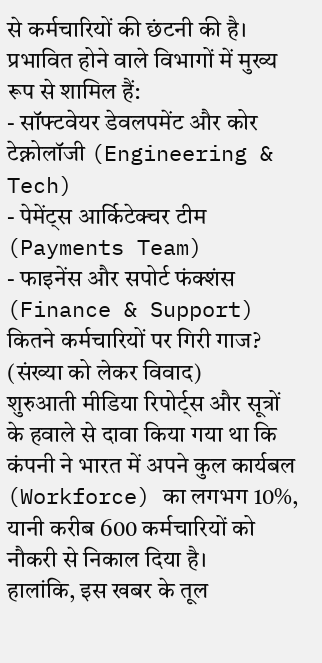से कर्मचारियों की छंटनी की है। प्रभावित होने वाले विभागों में मुख्य रूप से शामिल हैं:
- सॉफ्टवेयर डेवलपमेंट और कोर टेक्नोलॉजी (Engineering & Tech)
- पेमेंट्स आर्किटेक्चर टीम (Payments Team)
- फाइनेंस और सपोर्ट फंक्शंस (Finance & Support)
कितने कर्मचारियों पर गिरी गाज? (संख्या को लेकर विवाद)
शुरुआती मीडिया रिपोर्ट्स और सूत्रों के हवाले से दावा किया गया था कि कंपनी ने भारत में अपने कुल कार्यबल (Workforce) का लगभग 10%, यानी करीब 600 कर्मचारियों को नौकरी से निकाल दिया है।
हालांकि, इस खबर के तूल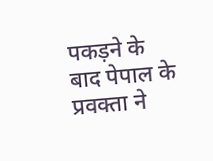पकड़ने के बाद पेपाल के प्रवक्ता ने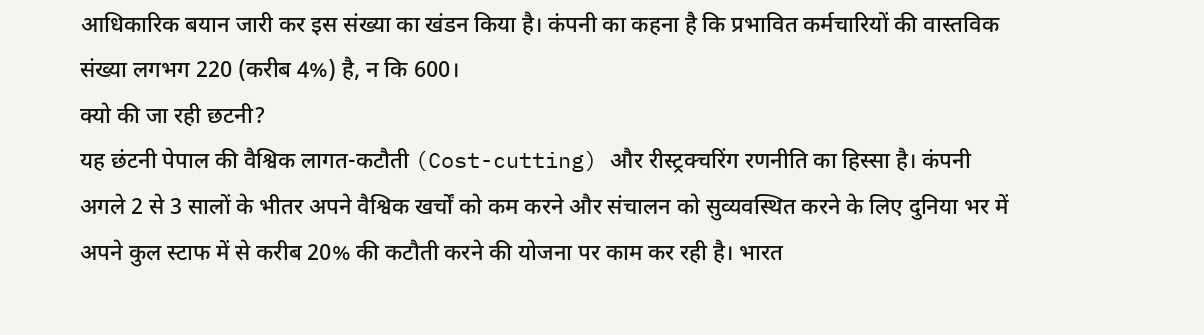आधिकारिक बयान जारी कर इस संख्या का खंडन किया है। कंपनी का कहना है कि प्रभावित कर्मचारियों की वास्तविक संख्या लगभग 220 (करीब 4%) है, न कि 600।
क्यो की जा रही छटनी?
यह छंटनी पेपाल की वैश्विक लागत-कटौती (Cost-cutting) और रीस्ट्रक्चरिंग रणनीति का हिस्सा है। कंपनी अगले 2 से 3 सालों के भीतर अपने वैश्विक खर्चों को कम करने और संचालन को सुव्यवस्थित करने के लिए दुनिया भर में अपने कुल स्टाफ में से करीब 20% की कटौती करने की योजना पर काम कर रही है। भारत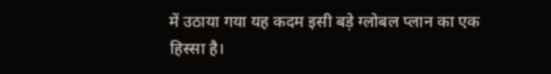में उठाया गया यह कदम इसी बड़े ग्लोबल प्लान का एक हिस्सा है।